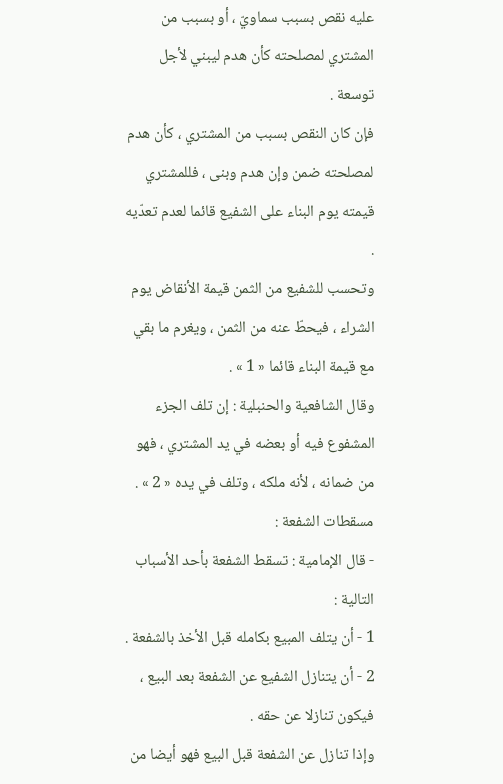عليه نقص بسبب سماويّ ، أو بسبب من المشتري لمصلحته كأن هدم ليبني لأجل توسعة .
فإن كان النقص بسبب من المشتري ، كأن هدم لمصلحته ضمن وإن هدم وبنى ، فللمشتري قيمته يوم البناء على الشفيع قائما لعدم تعدّيه .
وتحسب للشفيع من الثمن قيمة الأنقاض يوم الشراء ، فيحطّ عنه من الثمن ، ويغرم ما بقي مع قيمة البناء قائما « 1 » .
وقال الشافعية والحنبلية : إن تلف الجزء المشفوع فيه أو بعضه في يد المشتري ، فهو من ضمانه ، لأنه ملكه ، وتلف في يده « 2 » .
مسقطات الشفعة :
- قال الإمامية : تسقط الشفعة بأحد الأسباب التالية :
1 - أن يتلف المبيع بكامله قبل الأخذ بالشفعة .
2 - أن يتنازل الشفيع عن الشفعة بعد البيع ، فيكون تنازلا عن حقه .
وإذا تنازل عن الشفعة قبل البيع فهو أيضا من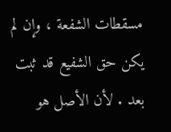مسقطات الشفعة ، وإن لم يكن حق الشفيع قد ثبت بعد . لأن الأصل هو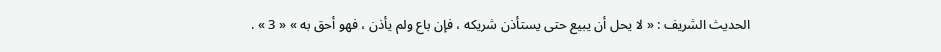الحديث الشريف : « لا يحل أن يبيع حتى يستأذن شريكه ، فإن باع ولم يأذن ، فهو أحق به » « 3 » .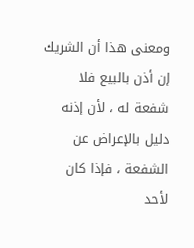ومعنى هذا أن الشريك إن أذن بالبيع فلا شفعة له ، لأن إذنه دليل بالإعراض عن الشفعة ، فإذا كان لأحد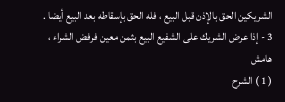الشريكين الحق بالإذن قبل البيع ، فله الحق بإسقاطه بعد البيع أيضا .
3 - إذا عرض الشريك على الشفيع البيع بثمن معين فرفض الشراء ،
هامش
( 1 ) الشرح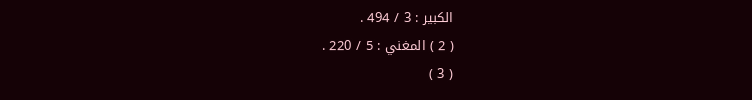الكبير : 3 / 494 .
( 2 ) المغني : 5 / 220 .
( 3 )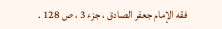فقه الإمام جعفر الصادق ، جزء 3 ، ص 128 .